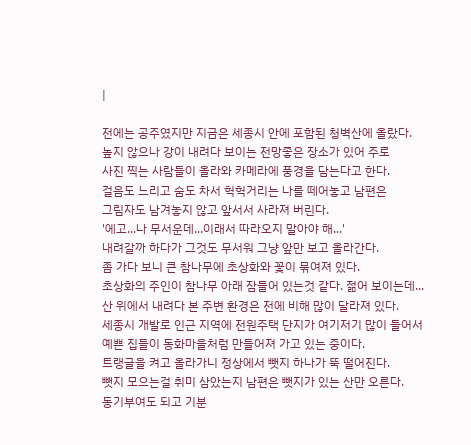|

전에는 공주였지만 지금은 세종시 안에 포함된 청벽산에 올랐다.
높지 않으나 강이 내려다 보이는 전망좋은 장소가 있어 주로
사진 찍는 사람들이 올라와 카메라에 풍경을 담는다고 한다.
걸음도 느리고 숨도 차서 헉헉거리는 나를 떼어놓고 남편은
그림자도 남겨놓지 않고 앞서서 사라져 버린다.
'에고...나 무서운데...이래서 따라오지 말아야 해...'
내려갈까 하다가 그것도 무서워 그냥 앞만 보고 올라간다.
좀 가다 보니 큰 참나무에 초상화와 꽃이 묶여져 있다.
초상화의 주인이 참나무 아래 잠들어 있는것 같다. 젊어 보이는데...
산 위에서 내려다 본 주변 환경은 전에 비해 많이 달라져 있다.
세종시 개발로 인근 지역에 전원주택 단지가 여기저기 많이 들어서
예쁜 집들이 동화마을처럼 만들어져 가고 있는 중이다.
트랭글을 켜고 올라가니 정상에서 뺏지 하나가 뚝 떨어진다.
뺏지 모으는걸 취미 삼았는지 남편은 뺏지가 있는 산만 오른다.
동기부여도 되고 기분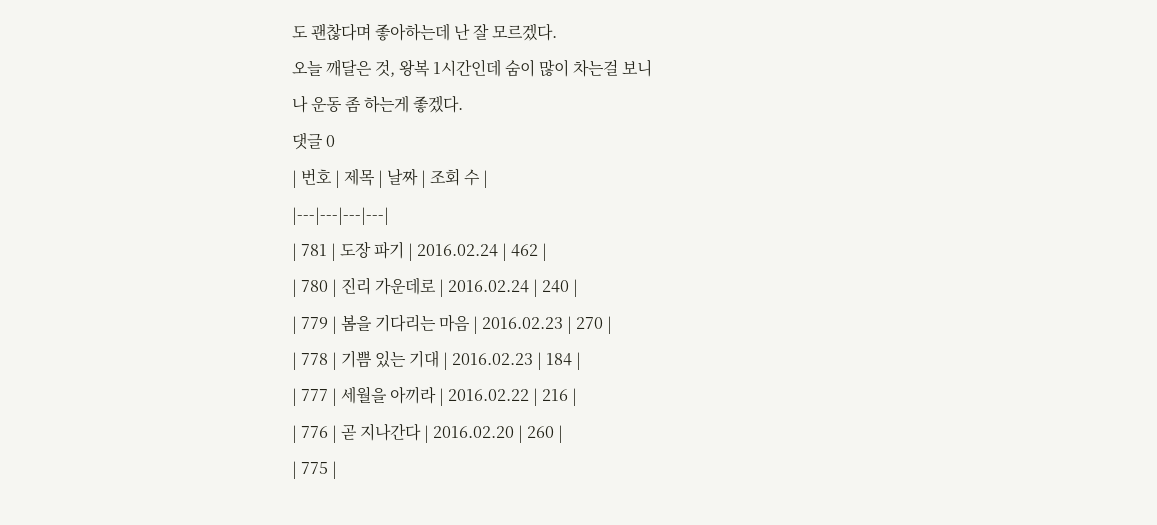도 괜찮다며 좋아하는데 난 잘 모르겠다.
오늘 깨달은 것, 왕복 1시간인데 숨이 많이 차는걸 보니
나 운동 좀 하는게 좋겠다.
댓글 0
| 번호 | 제목 | 날짜 | 조회 수 |
|---|---|---|---|
| 781 | 도장 파기 | 2016.02.24 | 462 |
| 780 | 진리 가운데로 | 2016.02.24 | 240 |
| 779 | 봄을 기다리는 마음 | 2016.02.23 | 270 |
| 778 | 기쁨 있는 기대 | 2016.02.23 | 184 |
| 777 | 세월을 아끼라 | 2016.02.22 | 216 |
| 776 | 곧 지나간다 | 2016.02.20 | 260 |
| 775 |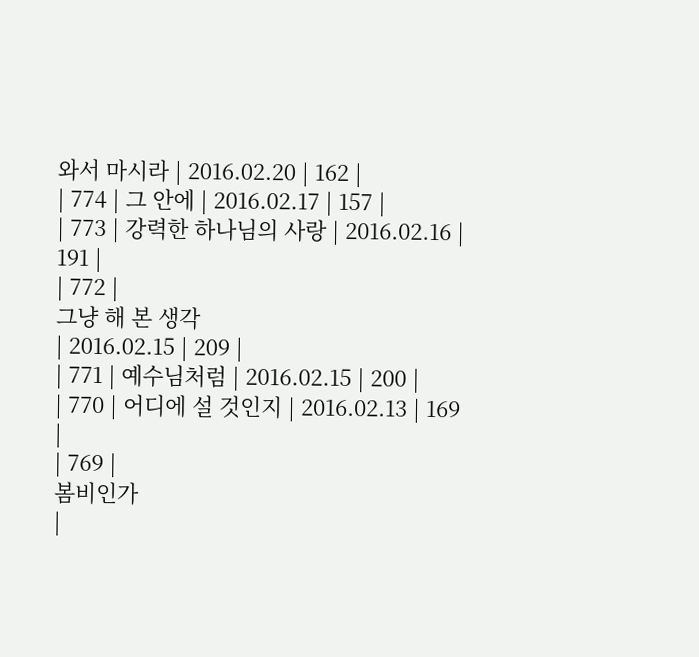와서 마시라 | 2016.02.20 | 162 |
| 774 | 그 안에 | 2016.02.17 | 157 |
| 773 | 강력한 하나님의 사랑 | 2016.02.16 | 191 |
| 772 |
그냥 해 본 생각
| 2016.02.15 | 209 |
| 771 | 예수님처럼 | 2016.02.15 | 200 |
| 770 | 어디에 설 것인지 | 2016.02.13 | 169 |
| 769 |
봄비인가
|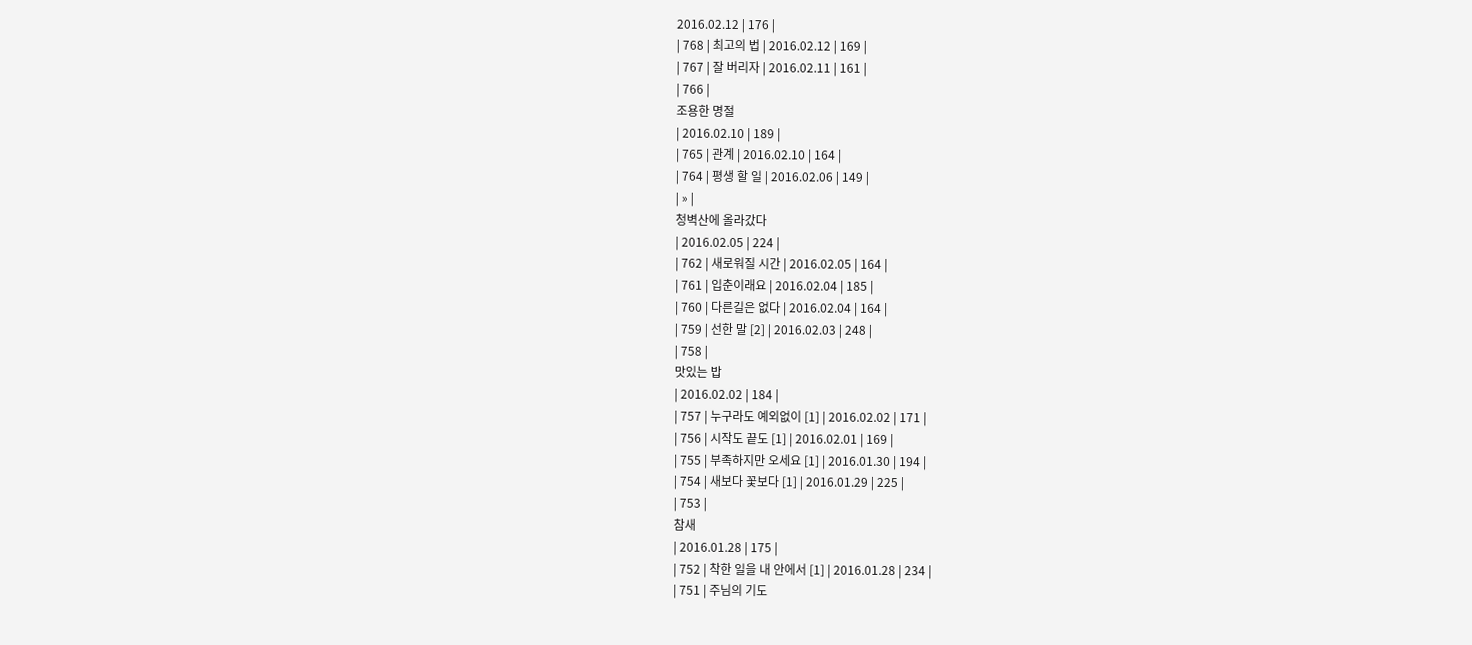2016.02.12 | 176 |
| 768 | 최고의 법 | 2016.02.12 | 169 |
| 767 | 잘 버리자 | 2016.02.11 | 161 |
| 766 |
조용한 명절
| 2016.02.10 | 189 |
| 765 | 관계 | 2016.02.10 | 164 |
| 764 | 평생 할 일 | 2016.02.06 | 149 |
| » |
청벽산에 올라갔다
| 2016.02.05 | 224 |
| 762 | 새로워질 시간 | 2016.02.05 | 164 |
| 761 | 입춘이래요 | 2016.02.04 | 185 |
| 760 | 다른길은 없다 | 2016.02.04 | 164 |
| 759 | 선한 말 [2] | 2016.02.03 | 248 |
| 758 |
맛있는 밥
| 2016.02.02 | 184 |
| 757 | 누구라도 예외없이 [1] | 2016.02.02 | 171 |
| 756 | 시작도 끝도 [1] | 2016.02.01 | 169 |
| 755 | 부족하지만 오세요 [1] | 2016.01.30 | 194 |
| 754 | 새보다 꽃보다 [1] | 2016.01.29 | 225 |
| 753 |
참새
| 2016.01.28 | 175 |
| 752 | 착한 일을 내 안에서 [1] | 2016.01.28 | 234 |
| 751 | 주님의 기도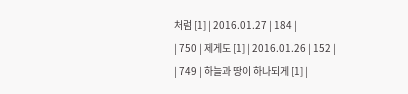처럼 [1] | 2016.01.27 | 184 |
| 750 | 제게도 [1] | 2016.01.26 | 152 |
| 749 | 하늘과 땅이 하나되게 [1] |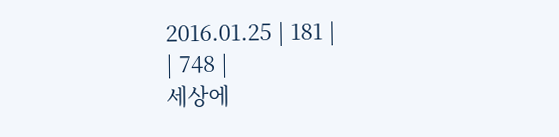2016.01.25 | 181 |
| 748 |
세상에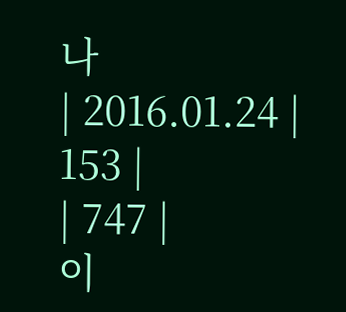나
| 2016.01.24 | 153 |
| 747 |
이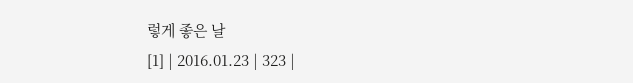렇게 좋은 날
[1] | 2016.01.23 | 323 |